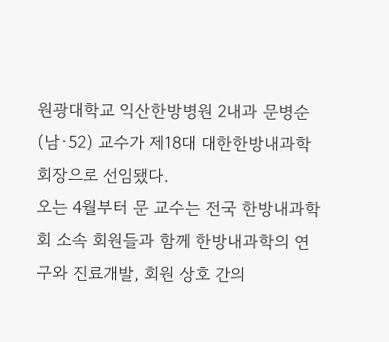원광대학교 익산한방병원 2내과 문병순(남·52) 교수가 제18대 대한한방내과학회장으로 선임됐다.
오는 4월부터 문 교수는 전국 한방내과학회 소속 회원들과 함께 한방내과학의 연구와 진료개발, 회원 상호 간의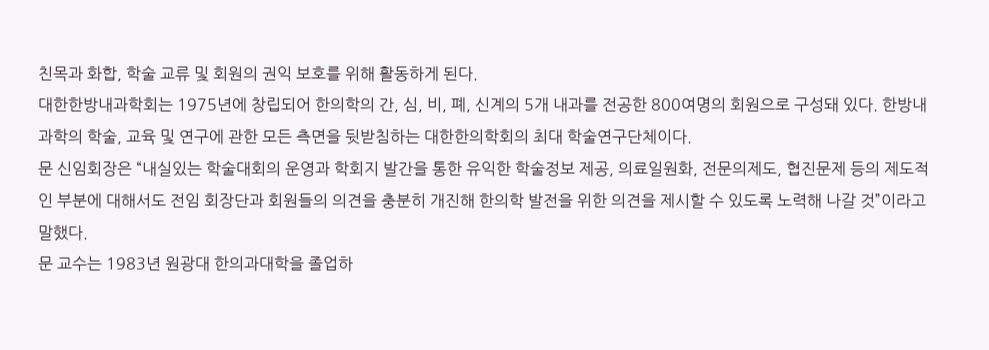친목과 화합, 학술 교류 및 회원의 권익 보호를 위해 활동하게 된다.
대한한방내과학회는 1975년에 창립되어 한의학의 간, 심, 비, 폐, 신계의 5개 내과를 전공한 800여명의 회원으로 구성돼 있다. 한방내과학의 학술, 교육 및 연구에 관한 모든 측면을 뒷받침하는 대한한의학회의 최대 학술연구단체이다.
문 신임회장은 “내실있는 학술대회의 운영과 학회지 발간을 통한 유익한 학술정보 제공, 의료일원화, 전문의제도, 협진문제 등의 제도적인 부분에 대해서도 전임 회장단과 회원들의 의견을 충분히 개진해 한의학 발전을 위한 의견을 제시할 수 있도록 노력해 나갈 것”이라고 말했다.
문 교수는 1983년 원광대 한의과대학을 졸업하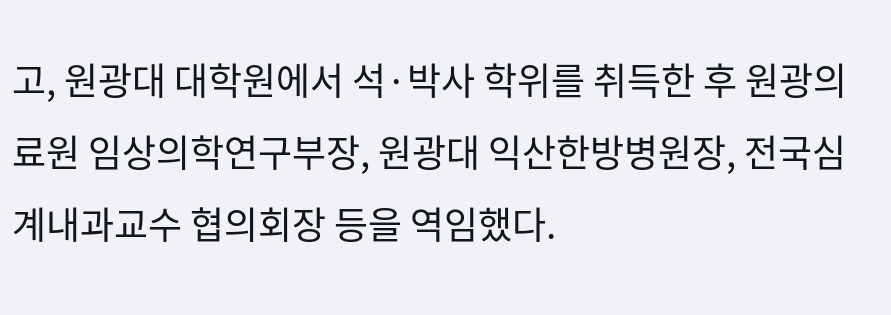고, 원광대 대학원에서 석·박사 학위를 취득한 후 원광의료원 임상의학연구부장, 원광대 익산한방병원장, 전국심계내과교수 협의회장 등을 역임했다.